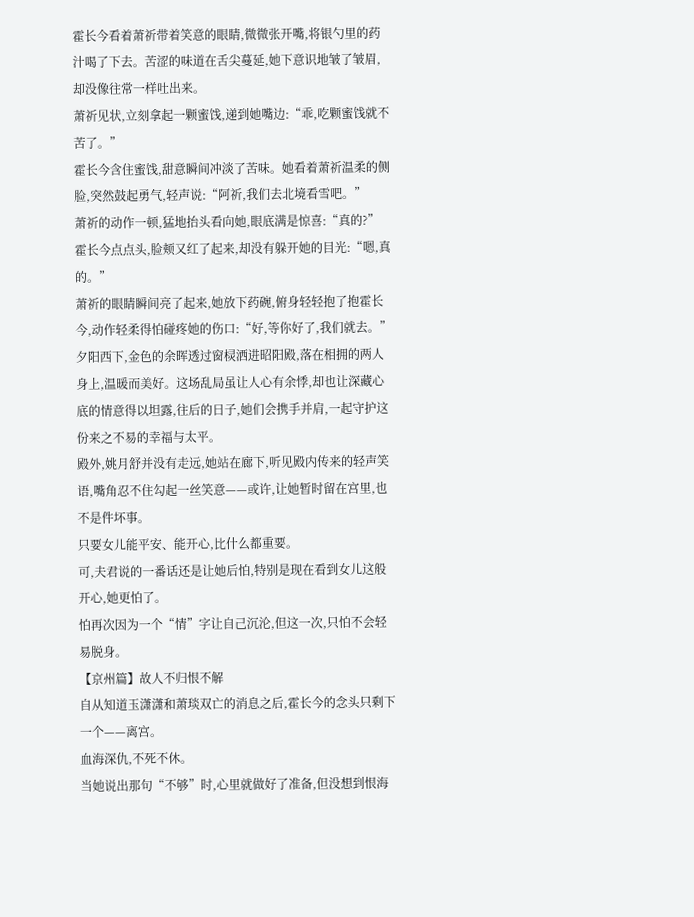霍长今看着萧祈带着笑意的眼睛,微微张开嘴,将银勺里的药汁喝了下去。苦涩的味道在舌尖蔓延,她下意识地皱了皱眉,却没像往常一样吐出来。
萧祈见状,立刻拿起一颗蜜饯,递到她嘴边:“乖,吃颗蜜饯就不苦了。”
霍长今含住蜜饯,甜意瞬间冲淡了苦味。她看着萧祈温柔的侧脸,突然鼓起勇气,轻声说:“阿祈,我们去北境看雪吧。”
萧祈的动作一顿,猛地抬头看向她,眼底满是惊喜:“真的?”
霍长今点点头,脸颊又红了起来,却没有躲开她的目光:“嗯,真的。”
萧祈的眼睛瞬间亮了起来,她放下药碗,俯身轻轻抱了抱霍长今,动作轻柔得怕碰疼她的伤口:“好,等你好了,我们就去。”
夕阳西下,金色的余晖透过窗棂洒进昭阳殿,落在相拥的两人身上,温暖而美好。这场乱局虽让人心有余悸,却也让深藏心底的情意得以坦露,往后的日子,她们会携手并肩,一起守护这份来之不易的幸福与太平。
殿外,姚月舒并没有走远,她站在廊下,听见殿内传来的轻声笑语,嘴角忍不住勾起一丝笑意——或许,让她暂时留在宫里,也不是件坏事。
只要女儿能平安、能开心,比什么都重要。
可,夫君说的一番话还是让她后怕,特别是现在看到女儿这般开心,她更怕了。
怕再次因为一个“情”字让自己沉沦,但这一次,只怕不会轻易脱身。
【京州篇】故人不归恨不解
自从知道玉潇潇和萧琰双亡的消息之后,霍长今的念头只剩下一个——离宫。
血海深仇,不死不休。
当她说出那句“不够”时,心里就做好了准备,但没想到恨海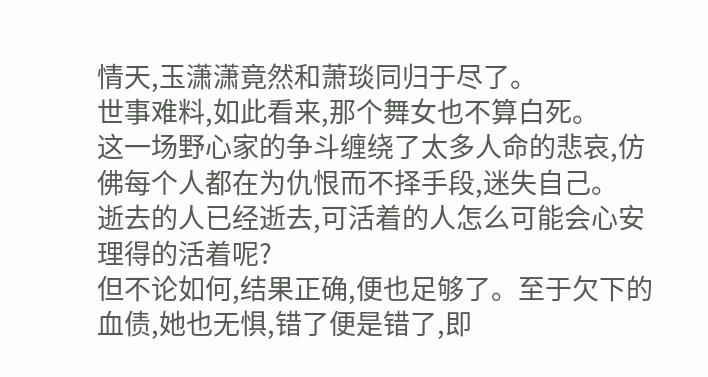情天,玉潇潇竟然和萧琰同归于尽了。
世事难料,如此看来,那个舞女也不算白死。
这一场野心家的争斗缠绕了太多人命的悲哀,仿佛每个人都在为仇恨而不择手段,迷失自己。
逝去的人已经逝去,可活着的人怎么可能会心安理得的活着呢?
但不论如何,结果正确,便也足够了。至于欠下的血债,她也无惧,错了便是错了,即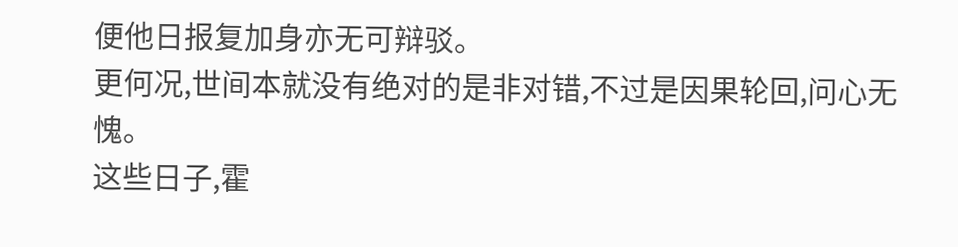便他日报复加身亦无可辩驳。
更何况,世间本就没有绝对的是非对错,不过是因果轮回,问心无愧。
这些日子,霍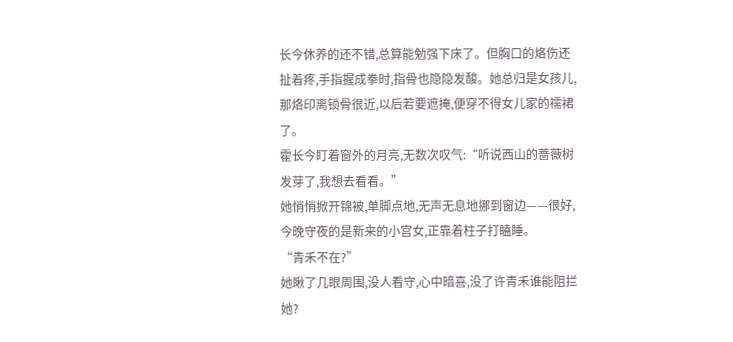长今休养的还不错,总算能勉强下床了。但胸口的烙伤还扯着疼,手指握成拳时,指骨也隐隐发酸。她总归是女孩儿,那烙印离锁骨很近,以后若要遮掩,便穿不得女儿家的襦裙了。
霍长今盯着窗外的月亮,无数次叹气:“听说西山的蔷薇树发芽了,我想去看看。”
她悄悄掀开锦被,单脚点地,无声无息地挪到窗边——很好,今晚守夜的是新来的小宫女,正靠着柱子打瞌睡。
“青禾不在?”
她瞅了几眼周围,没人看守,心中暗喜,没了许青禾谁能阻拦她?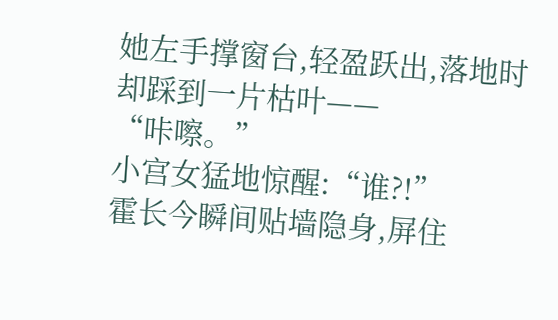她左手撑窗台,轻盈跃出,落地时却踩到一片枯叶——
“咔嚓。”
小宫女猛地惊醒:“谁?!”
霍长今瞬间贴墙隐身,屏住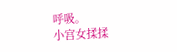呼吸。
小宫女揉揉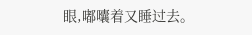眼,嘟囔着又睡过去。